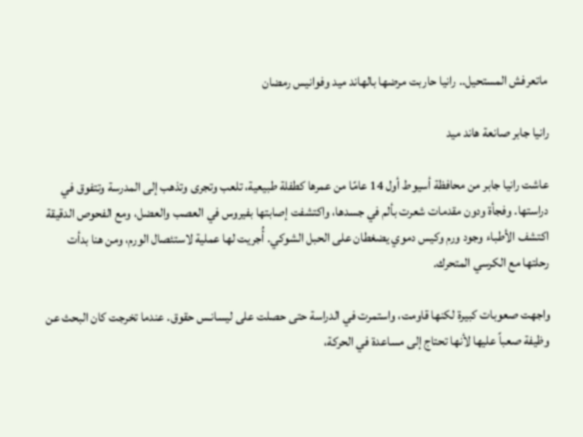ماتعرفش المستحيل.. رانيا حاربت مرضها بالهاند ميد وفوانيس رمضان

رانيا جابر صانعة هاند ميد

عاشت رانيا جابر من محافظة أسيوط أول 14 عامًا من عمرها كطفلة طبيعية، تلعب وتجرى وتذهب إلى المدرسة وتتفوق في دراستها. وفجأة ودون مقدمات شعرت بألم في جسدها، واكتشفت إصابتها بفيروس في العصب والعضل، ومع الفحوص الدقيقة اكتشف الأطباء وجود ورم وكيس دموي يضغطان على الحبل الشوكي. أُجريت لها عملية لاستئصال الورم، ومن هنا بدأت رحلتها مع الكرسي المتحرك.

واجهت صعوبات كبيرة لكنها قاومت، واستمرت في الدراسة حتى حصلت على ليسانـس حقوق. عندما تخرجت كان البحث عن وظيفة صعباً عليها لأنها تحتاج إلى مساعدة في الحركة،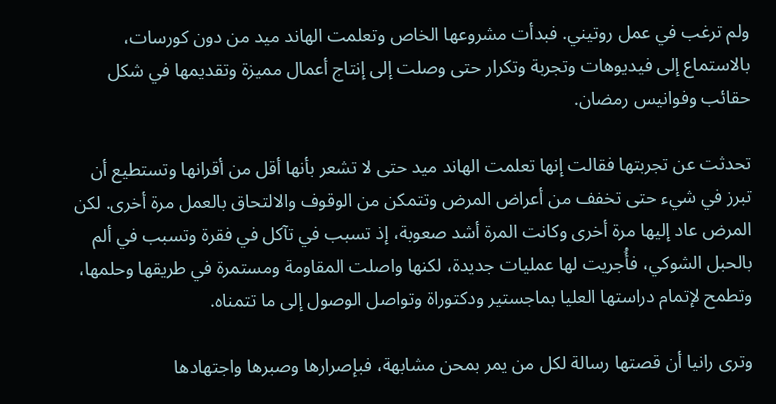ولم ترغب في عمل روتيني. فبدأت مشروعها الخاص وتعلمت الهاند ميد من دون كورسات، بالاستماع إلى فيديوهات وتجربة وتكرار حتى وصلت إلى إنتاج أعمال مميزة وتقديمها في شكل حقائب وفوانيس رمضان.

تحدثت عن تجربتها فقالت إنها تعلمت الهاند ميد حتى لا تشعر بأنها أقل من أقرانها وتستطيع أن تبرز في شيء حتى تخفف من أعراض المرض وتتمكن من الوقوف والالتحاق بالعمل مرة أخرى. لكن المرض عاد إليها مرة أخرى وكانت المرة أشد صعوبة، إذ تسبب في تآكل في فقرة وتسبب في ألم بالحبل الشوكي، فأُجريت لها عمليات جديدة، لكنها واصلت المقاومة ومستمرة في طريقها وحلمها، وتطمح لإتمام دراستها العليا بماجستير ودكتوراة وتواصل الوصول إلى ما تتمناه.

وترى رانيا أن قصتها رسالة لكل من يمر بمحن مشابهة، فبإصرارها وصبرها واجتهادها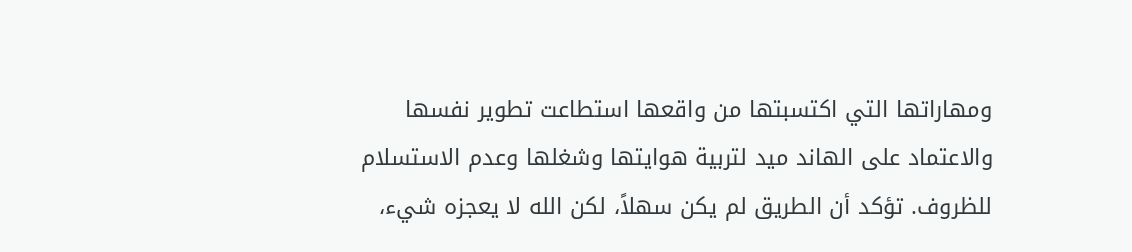ومهاراتها التي اكتسبتها من واقعها استطاعت تطوير نفسها والاعتماد على الهاند ميد لتربية هوايتها وشغلها وعدم الاستسلام للظروف. تؤكد أن الطريق لم يكن سهلاً، لكن الله لا يعجزه شيء،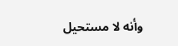وأنه لا مستحيل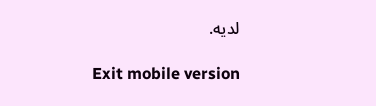لديه.

Exit mobile version